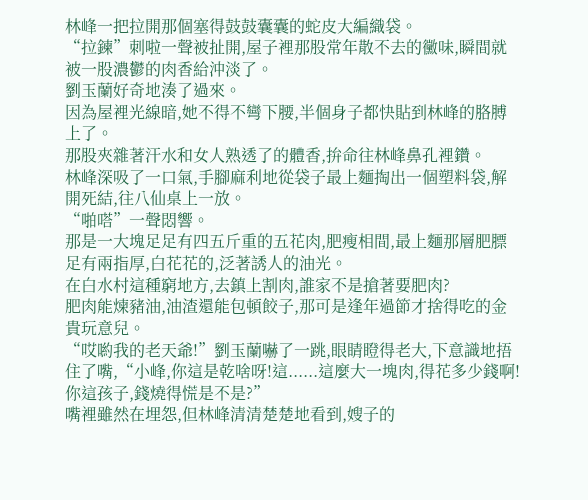林峰一把拉開那個塞得鼓鼓囊囊的蛇皮大編織袋。
“拉鍊”刺啦一聲被扯開,屋子裡那股常年散不去的黴味,瞬間就被一股濃鬱的肉香給沖淡了。
劉玉蘭好奇地湊了過來。
因為屋裡光線暗,她不得不彎下腰,半個身子都快貼到林峰的胳膊上了。
那股夾雜著汗水和女人熟透了的體香,拚命往林峰鼻孔裡鑽。
林峰深吸了一口氣,手腳麻利地從袋子最上麵掏出一個塑料袋,解開死結,往八仙桌上一放。
“啪嗒”一聲悶響。
那是一大塊足足有四五斤重的五花肉,肥瘦相間,最上麵那層肥膘足有兩指厚,白花花的,泛著誘人的油光。
在白水村這種窮地方,去鎮上割肉,誰家不是搶著要肥肉?
肥肉能煉豬油,油渣還能包頓餃子,那可是逢年過節才捨得吃的金貴玩意兒。
“哎喲我的老天爺!”劉玉蘭嚇了一跳,眼睛瞪得老大,下意識地捂住了嘴,“小峰,你這是乾啥呀!這......這麼大一塊肉,得花多少錢啊!你這孩子,錢燒得慌是不是?”
嘴裡雖然在埋怨,但林峰清清楚楚地看到,嫂子的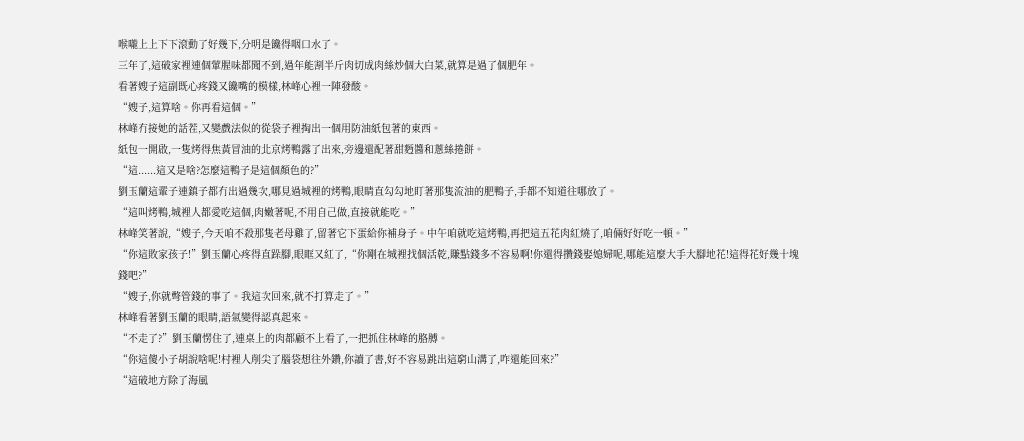喉嚨上上下下滾動了好幾下,分明是饞得咽口水了。
三年了,這破家裡連個葷腥味都聞不到,過年能割半斤肉切成肉絲炒個大白菜,就算是過了個肥年。
看著嫂子這副既心疼錢又饞嘴的模樣,林峰心裡一陣發酸。
“嫂子,這算啥。你再看這個。”
林峰冇接她的話茬,又變戲法似的從袋子裡掏出一個用防油紙包著的東西。
紙包一開啟,一隻烤得焦黃冒油的北京烤鴨露了出來,旁邊還配著甜麪醬和蔥絲捲餅。
“這......這又是啥?怎麼這鴨子是這個顏色的?”
劉玉蘭這輩子連鎮子都冇出過幾次,哪見過城裡的烤鴨,眼睛直勾勾地盯著那隻流油的肥鴨子,手都不知道往哪放了。
“這叫烤鴨,城裡人都愛吃這個,肉嫩著呢,不用自己做,直接就能吃。”
林峰笑著說,“嫂子,今天咱不殺那隻老母雞了,留著它下蛋給你補身子。中午咱就吃這烤鴨,再把這五花肉紅燒了,咱倆好好吃一頓。”
“你這敗家孩子!”劉玉蘭心疼得直跺腳,眼眶又紅了,“你剛在城裡找個活乾,賺點錢多不容易啊!你還得攢錢娶媳婦呢,哪能這麼大手大腳地花!這得花好幾十塊錢吧?”
“嫂子,你就彆管錢的事了。我這次回來,就不打算走了。”
林峰看著劉玉蘭的眼睛,語氣變得認真起來。
“不走了?”劉玉蘭愣住了,連桌上的肉都顧不上看了,一把抓住林峰的胳膊。
“你這傻小子胡說啥呢!村裡人削尖了腦袋想往外鑽,你讀了書,好不容易跳出這窮山溝了,咋還能回來?”
“這破地方除了海風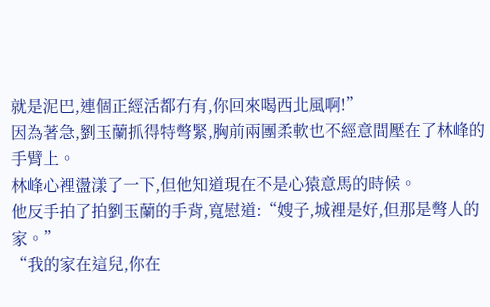就是泥巴,連個正經活都冇有,你回來喝西北風啊!”
因為著急,劉玉蘭抓得特彆緊,胸前兩團柔軟也不經意間壓在了林峰的手臂上。
林峰心裡盪漾了一下,但他知道現在不是心猿意馬的時候。
他反手拍了拍劉玉蘭的手背,寬慰道:“嫂子,城裡是好,但那是彆人的家。”
“我的家在這兒,你在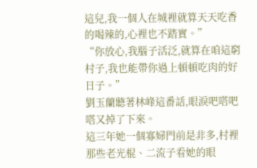這兒,我一個人在城裡就算天天吃香的喝辣的,心裡也不踏實。”
“你放心,我腦子活泛,就算在咱這窮村子,我也能帶你過上頓頓吃肉的好日子。”
劉玉蘭聽著林峰這番話,眼淚吧嗒吧嗒又掉了下來。
這三年她一個寡婦門前是非多,村裡那些老光棍、二流子看她的眼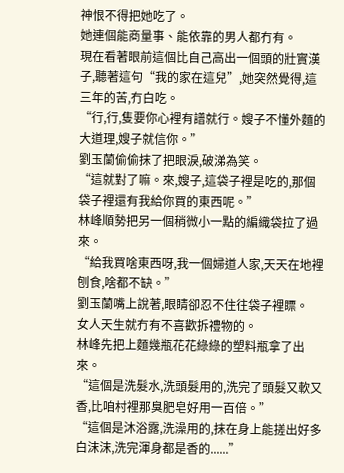神恨不得把她吃了。
她連個能商量事、能依靠的男人都冇有。
現在看著眼前這個比自己高出一個頭的壯實漢子,聽著這句“我的家在這兒”,她突然覺得,這三年的苦,冇白吃。
“行,行,隻要你心裡有譜就行。嫂子不懂外麵的大道理,嫂子就信你。”
劉玉蘭偷偷抹了把眼淚,破涕為笑。
“這就對了嘛。來,嫂子,這袋子裡是吃的,那個袋子裡還有我給你買的東西呢。”
林峰順勢把另一個稍微小一點的編織袋拉了過來。
“給我買啥東西呀,我一個婦道人家,天天在地裡刨食,啥都不缺。”
劉玉蘭嘴上說著,眼睛卻忍不住往袋子裡瞟。
女人天生就冇有不喜歡拆禮物的。
林峰先把上麵幾瓶花花綠綠的塑料瓶拿了出來。
“這個是洗髮水,洗頭髮用的,洗完了頭髮又軟又香,比咱村裡那臭肥皂好用一百倍。”
“這個是沐浴露,洗澡用的,抹在身上能搓出好多白沫沫,洗完渾身都是香的......”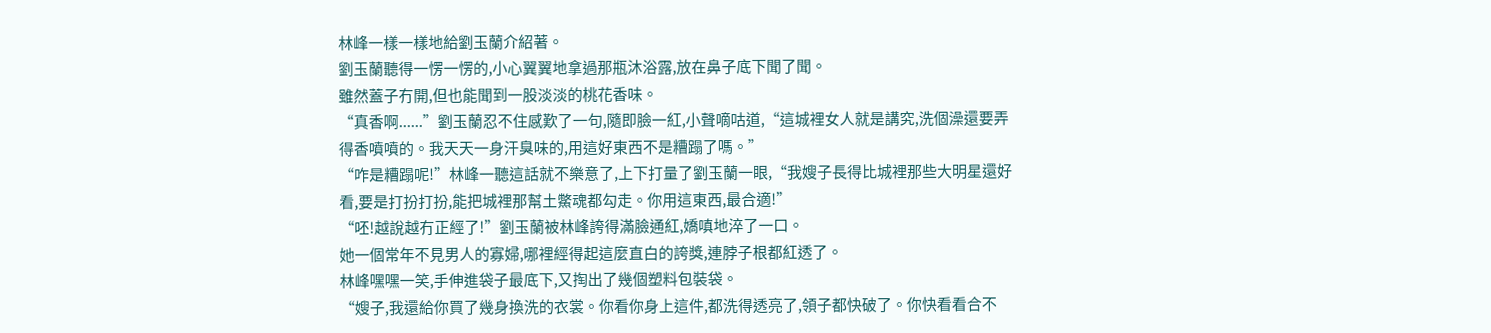林峰一樣一樣地給劉玉蘭介紹著。
劉玉蘭聽得一愣一愣的,小心翼翼地拿過那瓶沐浴露,放在鼻子底下聞了聞。
雖然蓋子冇開,但也能聞到一股淡淡的桃花香味。
“真香啊......”劉玉蘭忍不住感歎了一句,隨即臉一紅,小聲嘀咕道,“這城裡女人就是講究,洗個澡還要弄得香噴噴的。我天天一身汗臭味的,用這好東西不是糟蹋了嗎。”
“咋是糟蹋呢!”林峰一聽這話就不樂意了,上下打量了劉玉蘭一眼,“我嫂子長得比城裡那些大明星還好看,要是打扮打扮,能把城裡那幫土鱉魂都勾走。你用這東西,最合適!”
“呸!越說越冇正經了!”劉玉蘭被林峰誇得滿臉通紅,嬌嗔地淬了一口。
她一個常年不見男人的寡婦,哪裡經得起這麼直白的誇獎,連脖子根都紅透了。
林峰嘿嘿一笑,手伸進袋子最底下,又掏出了幾個塑料包裝袋。
“嫂子,我還給你買了幾身換洗的衣裳。你看你身上這件,都洗得透亮了,領子都快破了。你快看看合不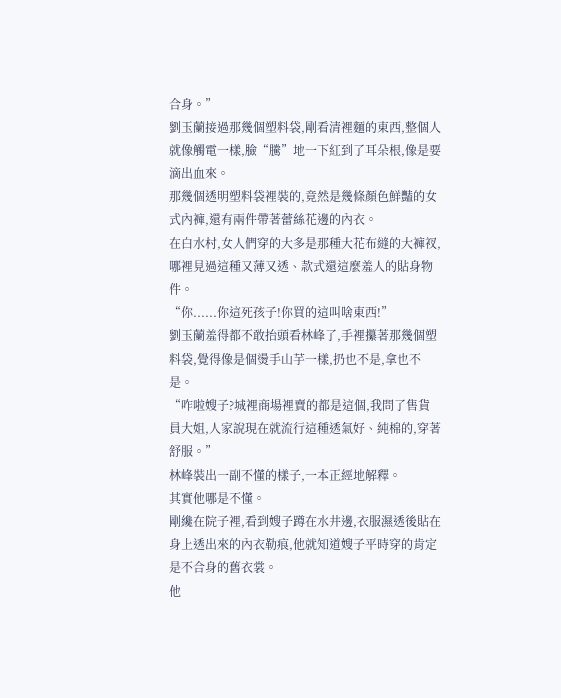合身。”
劉玉蘭接過那幾個塑料袋,剛看清裡麵的東西,整個人就像觸電一樣,臉“騰”地一下紅到了耳朵根,像是要滴出血來。
那幾個透明塑料袋裡裝的,竟然是幾條顏色鮮豔的女式內褲,還有兩件帶著蕾絲花邊的內衣。
在白水村,女人們穿的大多是那種大花布縫的大褲衩,哪裡見過這種又薄又透、款式還這麼羞人的貼身物件。
“你......你這死孩子!你買的這叫啥東西!”
劉玉蘭羞得都不敢抬頭看林峰了,手裡攥著那幾個塑料袋,覺得像是個燙手山芋一樣,扔也不是,拿也不是。
“咋啦嫂子?城裡商場裡賣的都是這個,我問了售貨員大姐,人家說現在就流行這種透氣好、純棉的,穿著舒服。”
林峰裝出一副不懂的樣子,一本正經地解釋。
其實他哪是不懂。
剛纔在院子裡,看到嫂子蹲在水井邊,衣服濕透後貼在身上透出來的內衣勒痕,他就知道嫂子平時穿的肯定是不合身的舊衣裳。
他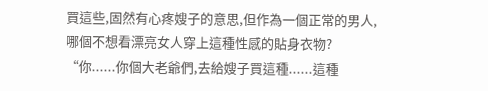買這些,固然有心疼嫂子的意思,但作為一個正常的男人,哪個不想看漂亮女人穿上這種性感的貼身衣物?
“你......你個大老爺們,去給嫂子買這種......這種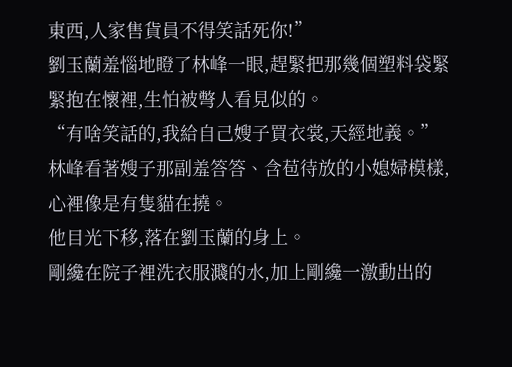東西,人家售貨員不得笑話死你!”
劉玉蘭羞惱地瞪了林峰一眼,趕緊把那幾個塑料袋緊緊抱在懷裡,生怕被彆人看見似的。
“有啥笑話的,我給自己嫂子買衣裳,天經地義。”
林峰看著嫂子那副羞答答、含苞待放的小媳婦模樣,心裡像是有隻貓在撓。
他目光下移,落在劉玉蘭的身上。
剛纔在院子裡洗衣服濺的水,加上剛纔一激動出的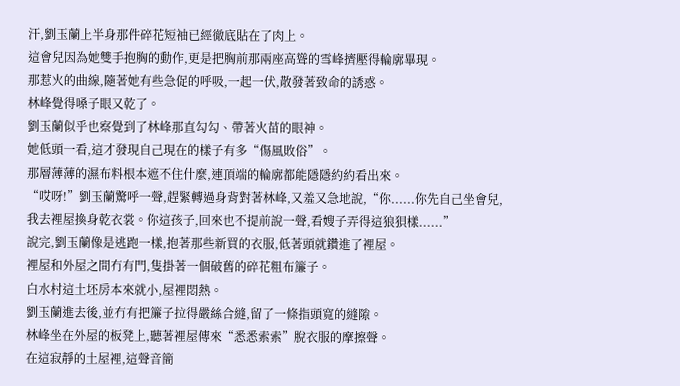汗,劉玉蘭上半身那件碎花短袖已經徹底貼在了肉上。
這會兒因為她雙手抱胸的動作,更是把胸前那兩座高聳的雪峰擠壓得輪廓畢現。
那惹火的曲線,隨著她有些急促的呼吸,一起一伏,散發著致命的誘惑。
林峰覺得嗓子眼又乾了。
劉玉蘭似乎也察覺到了林峰那直勾勾、帶著火苗的眼神。
她低頭一看,這才發現自己現在的樣子有多“傷風敗俗”。
那層薄薄的濕布料根本遮不住什麼,連頂端的輪廓都能隱隱約約看出來。
“哎呀!”劉玉蘭驚呼一聲,趕緊轉過身背對著林峰,又羞又急地說,“你......你先自己坐會兒,我去裡屋換身乾衣裳。你這孩子,回來也不提前說一聲,看嫂子弄得這狼狽樣......”
說完,劉玉蘭像是逃跑一樣,抱著那些新買的衣服,低著頭就鑽進了裡屋。
裡屋和外屋之間冇有門,隻掛著一個破舊的碎花粗布簾子。
白水村這土坯房本來就小,屋裡悶熱。
劉玉蘭進去後,並冇有把簾子拉得嚴絲合縫,留了一條指頭寬的縫隙。
林峰坐在外屋的板凳上,聽著裡屋傳來“悉悉索索”脫衣服的摩擦聲。
在這寂靜的土屋裡,這聲音簡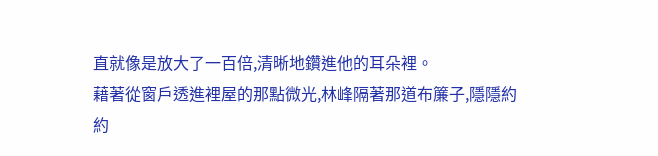直就像是放大了一百倍,清晰地鑽進他的耳朵裡。
藉著從窗戶透進裡屋的那點微光,林峰隔著那道布簾子,隱隱約約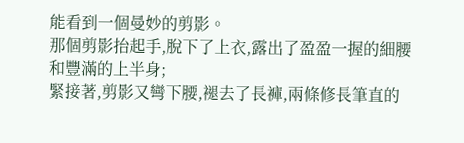能看到一個曼妙的剪影。
那個剪影抬起手,脫下了上衣,露出了盈盈一握的細腰和豐滿的上半身;
緊接著,剪影又彎下腰,褪去了長褲,兩條修長筆直的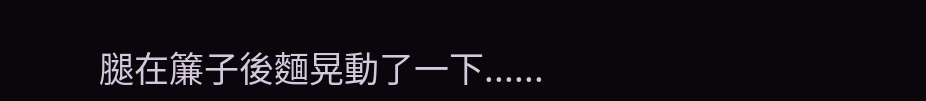腿在簾子後麵晃動了一下......